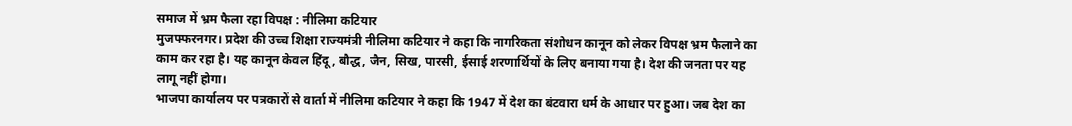समाज में भ्रम फैला रहा विपक्ष : नीलिमा कटियार
मुजफ्फरनगर। प्रदेश की उच्च शिक्षा राज्यमंत्री नीलिमा कटियार ने कहा कि नागरिकता संशोधन कानून को लेकर विपक्ष भ्रम फैलाने का काम कर रहा है। यह कानून केवल हिंदू, बौद्ध, जैन, सिख, पारसी, ईसाई शरणार्थियों के लिए बनाया गया है। देश की जनता पर यह लागू नहीं होगा।
भाजपा कार्यालय पर पत्रकारों से वार्ता में नीलिमा कटियार ने कहा कि 1947 में देश का बंटवारा धर्म के आधार पर हुआ। जब देश का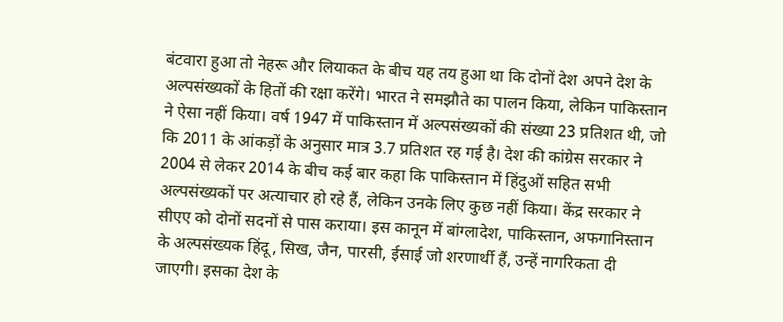बंटवारा हुआ तो नेहरू और लियाकत के बीच यह तय हुआ था कि दोनों देश अपने देश के अल्पसंख्यकों के हितों की रक्षा करेंगे। भारत ने समझौते का पालन किया, लेकिन पाकिस्तान ने ऐसा नहीं किया। वर्ष 1947 में पाकिस्तान में अल्पसंख्यकों की संख्या 23 प्रतिशत थी, जो कि 2011 के आंकड़ों के अनुसार मात्र 3.7 प्रतिशत रह गई है। देश की कांग्रेस सरकार ने 2004 से लेकर 2014 के बीच कई बार कहा कि पाकिस्तान में हिंदुओं सहित सभी अल्पसंख्यकों पर अत्याचार हो रहे हैं, लेकिन उनके लिए कुछ नहीं किया। केंद्र सरकार ने सीएए को दोनों सदनों से पास कराया। इस कानून में बांग्लादेश, पाकिस्तान, अफगानिस्तान के अल्पसंख्यक हिंदू, सिख, जैन, पारसी, ईसाई जो शरणार्थी हैं, उन्हें नागरिकता दी जाएगी। इसका देश के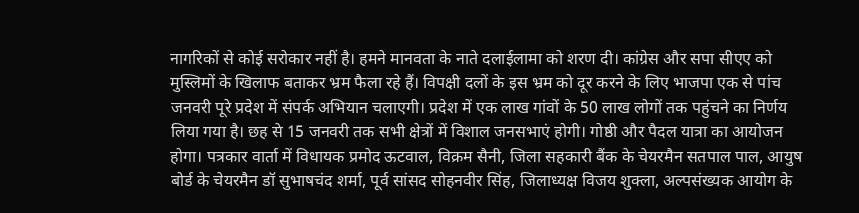नागरिकों से कोई सरोकार नहीं है। हमने मानवता के नाते दलाईलामा को शरण दी। कांग्रेस और सपा सीएए को मुस्लिमों के खिलाफ बताकर भ्रम फैला रहे हैं। विपक्षी दलों के इस भ्रम को दूर करने के लिए भाजपा एक से पांच जनवरी पूरे प्रदेश में संपर्क अभियान चलाएगी। प्रदेश में एक लाख गांवों के 50 लाख लोगों तक पहुंचने का निर्णय लिया गया है। छह से 15 जनवरी तक सभी क्षेत्रों में विशाल जनसभाएं होगी। गोष्ठी और पैदल यात्रा का आयोजन होगा। पत्रकार वार्ता में विधायक प्रमोद ऊटवाल, विक्रम सैनी, जिला सहकारी बैंक के चेयरमैन सतपाल पाल, आयुष बोर्ड के चेयरमैन डॉ सुभाषचंद शर्मा, पूर्व सांसद सोहनवीर सिंह, जिलाध्यक्ष विजय शुक्ला, अल्पसंख्यक आयोग के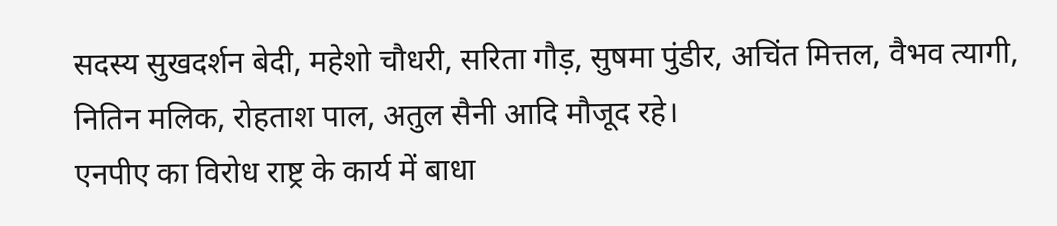सदस्य सुखदर्शन बेदी, महेशो चौधरी, सरिता गौड़, सुषमा पुंडीर, अचिंत मित्तल, वैभव त्यागी, नितिन मलिक, रोहताश पाल, अतुल सैनी आदि मौजूद रहे।
एनपीए का विरोध राष्ट्र के कार्य में बाधा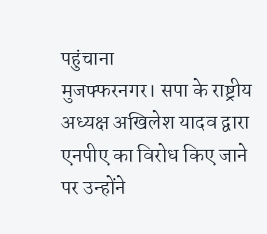पहुंचाना
मुजफ्फरनगर। सपा के राष्ट्रीय अध्यक्ष अखिलेश यादव द्वारा एनपीए का विरोध किए जाने पर उन्होंने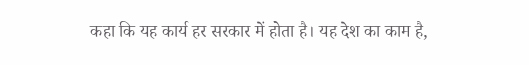कहा कि यह कार्य हर सरकार में होता है। यह देश का काम है,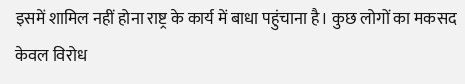इसमें शामिल नहीं होना राष्ट्र के कार्य में बाधा पहुंचाना है। कुछ लोगों का मकसद केवल विरोध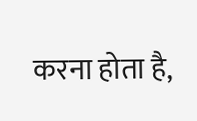करना होता है,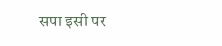सपा इसी पर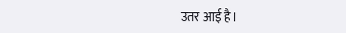उतर आई है।